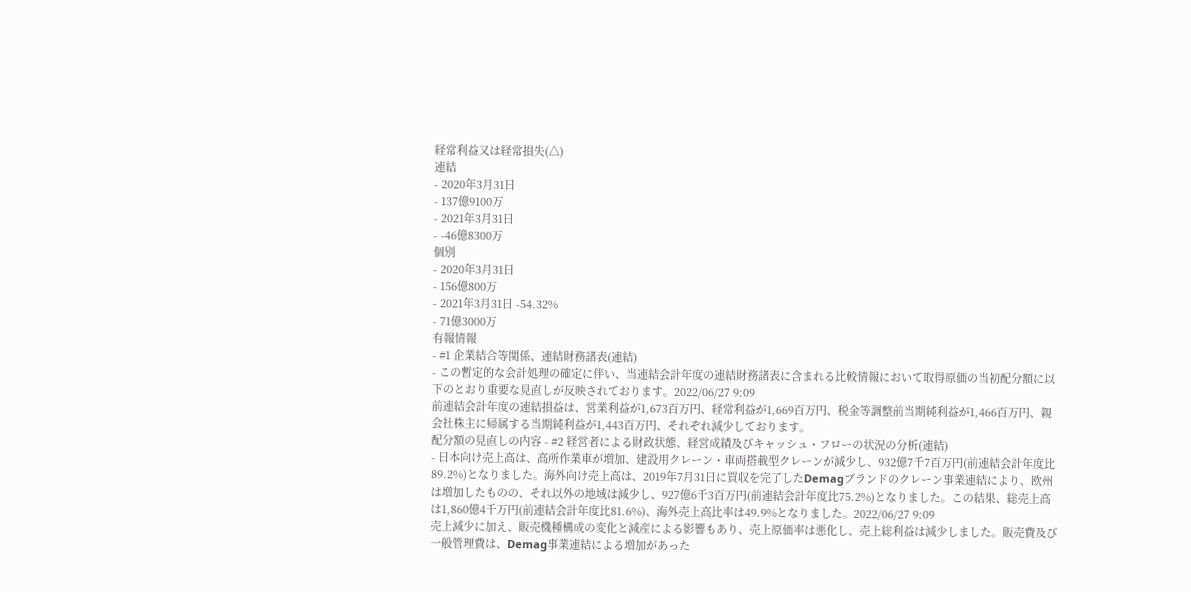経常利益又は経常損失(△)
連結
- 2020年3月31日
- 137億9100万
- 2021年3月31日
- -46億8300万
個別
- 2020年3月31日
- 156億800万
- 2021年3月31日 -54.32%
- 71億3000万
有報情報
- #1 企業結合等関係、連結財務諸表(連結)
- この暫定的な会計処理の確定に伴い、当連結会計年度の連結財務諸表に含まれる比較情報において取得原価の当初配分額に以下のとおり重要な見直しが反映されております。2022/06/27 9:09
前連結会計年度の連結損益は、営業利益が1,673百万円、経常利益が1,669百万円、税金等調整前当期純利益が1,466百万円、親会社株主に帰属する当期純利益が1,443百万円、それぞれ減少しております。
配分額の見直しの内容 - #2 経営者による財政状態、経営成績及びキャッシュ・フローの状況の分析(連結)
- 日本向け売上高は、高所作業車が増加、建設用クレーン・車両搭載型クレーンが減少し、932億7千7百万円(前連結会計年度比89.2%)となりました。海外向け売上高は、2019年7月31日に買収を完了したDemagブランドのクレーン事業連結により、欧州は増加したものの、それ以外の地域は減少し、927億6千3百万円(前連結会計年度比75.2%)となりました。この結果、総売上高は1,860億4千万円(前連結会計年度比81.6%)、海外売上高比率は49.9%となりました。2022/06/27 9:09
売上減少に加え、販売機種構成の変化と減産による影響もあり、売上原価率は悪化し、売上総利益は減少しました。販売費及び一般管理費は、Demag事業連結による増加があった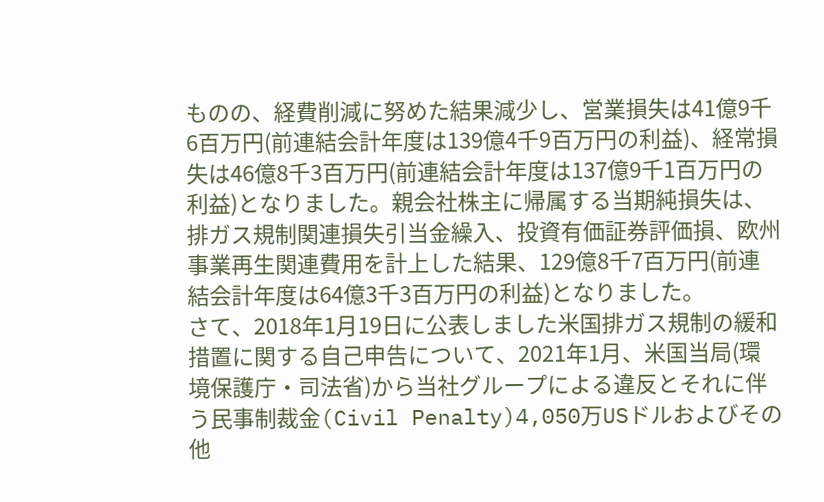ものの、経費削減に努めた結果減少し、営業損失は41億9千6百万円(前連結会計年度は139億4千9百万円の利益)、経常損失は46億8千3百万円(前連結会計年度は137億9千1百万円の利益)となりました。親会社株主に帰属する当期純損失は、排ガス規制関連損失引当金繰入、投資有価証券評価損、欧州事業再生関連費用を計上した結果、129億8千7百万円(前連結会計年度は64億3千3百万円の利益)となりました。
さて、2018年1月19日に公表しました米国排ガス規制の緩和措置に関する自己申告について、2021年1月、米国当局(環境保護庁・司法省)から当社グループによる違反とそれに伴う民事制裁金(Civil Penalty)4,050万USドルおよびその他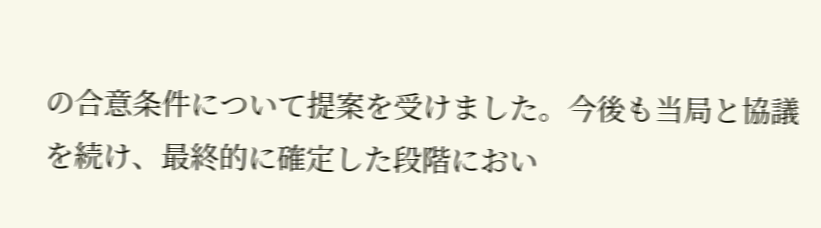の合意条件について提案を受けました。今後も当局と協議を続け、最終的に確定した段階におい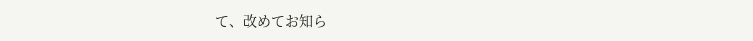て、改めてお知ら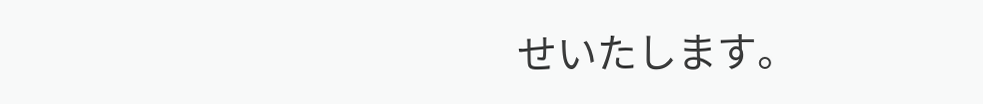せいたします。